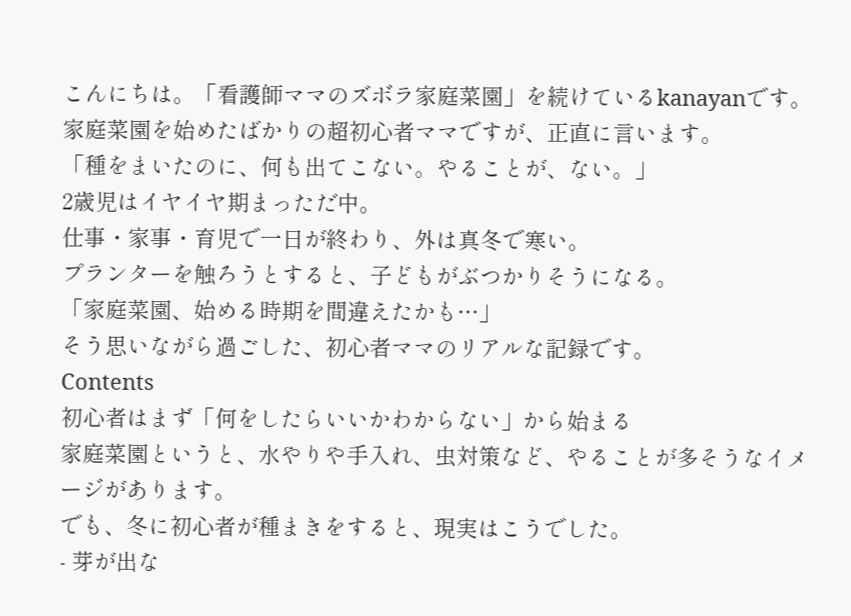こんにちは。「看護師ママのズボラ家庭菜園」を続けているkanayanです。
家庭菜園を始めたばかりの超初心者ママですが、正直に言います。
「種をまいたのに、何も出てこない。やることが、ない。」
2歳児はイヤイヤ期まっただ中。
仕事・家事・育児で一日が終わり、外は真冬で寒い。
プランターを触ろうとすると、子どもがぶつかりそうになる。
「家庭菜園、始める時期を間違えたかも…」
そう思いながら過ごした、初心者ママのリアルな記録です。
Contents
初心者はまず「何をしたらいいかわからない」から始まる
家庭菜園というと、水やりや手入れ、虫対策など、やることが多そうなイメージがあります。
でも、冬に初心者が種まきをすると、現実はこうでした。
- 芽が出な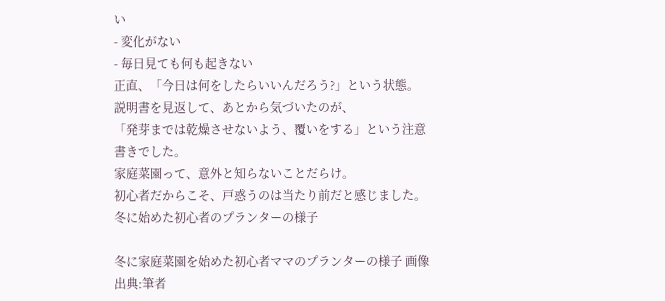い
- 変化がない
- 毎日見ても何も起きない
正直、「今日は何をしたらいいんだろう?」という状態。
説明書を見返して、あとから気づいたのが、
「発芽までは乾燥させないよう、覆いをする」という注意書きでした。
家庭菜園って、意外と知らないことだらけ。
初心者だからこそ、戸惑うのは当たり前だと感じました。
冬に始めた初心者のプランターの様子

冬に家庭菜園を始めた初心者ママのプランターの様子 画像出典:筆者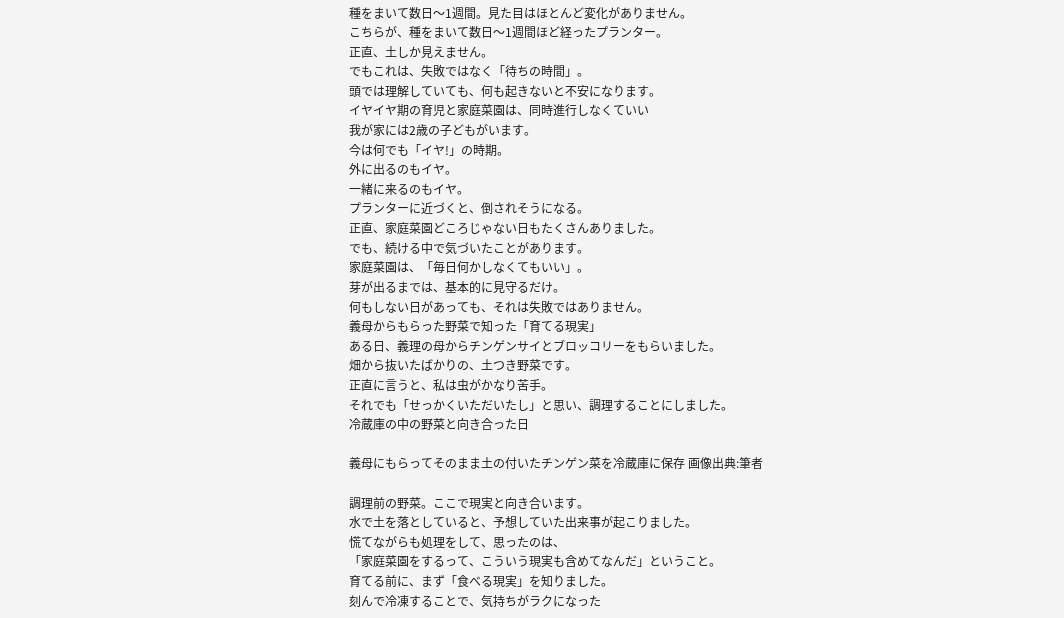種をまいて数日〜1週間。見た目はほとんど変化がありません。
こちらが、種をまいて数日〜1週間ほど経ったプランター。
正直、土しか見えません。
でもこれは、失敗ではなく「待ちの時間」。
頭では理解していても、何も起きないと不安になります。
イヤイヤ期の育児と家庭菜園は、同時進行しなくていい
我が家には2歳の子どもがいます。
今は何でも「イヤ!」の時期。
外に出るのもイヤ。
一緒に来るのもイヤ。
プランターに近づくと、倒されそうになる。
正直、家庭菜園どころじゃない日もたくさんありました。
でも、続ける中で気づいたことがあります。
家庭菜園は、「毎日何かしなくてもいい」。
芽が出るまでは、基本的に見守るだけ。
何もしない日があっても、それは失敗ではありません。
義母からもらった野菜で知った「育てる現実」
ある日、義理の母からチンゲンサイとブロッコリーをもらいました。
畑から抜いたばかりの、土つき野菜です。
正直に言うと、私は虫がかなり苦手。
それでも「せっかくいただいたし」と思い、調理することにしました。
冷蔵庫の中の野菜と向き合った日

義母にもらってそのまま土の付いたチンゲン菜を冷蔵庫に保存 画像出典:筆者

調理前の野菜。ここで現実と向き合います。
水で土を落としていると、予想していた出来事が起こりました。
慌てながらも処理をして、思ったのは、
「家庭菜園をするって、こういう現実も含めてなんだ」ということ。
育てる前に、まず「食べる現実」を知りました。
刻んで冷凍することで、気持ちがラクになった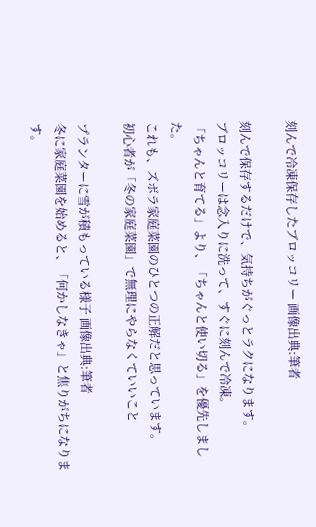刻んで冷凍保存したブロッコリー 画像出典:筆者

刻んで保存するだけで、気持ちがぐっとラクになります。
ブロッコリーは念入りに洗って、すぐに刻んで冷凍。
「ちゃんと育てる」より、「ちゃんと使い切る」を優先しました。
これも、ズボラ家庭菜園のひとつの正解だと思っています。
初心者が「冬の家庭菜園」で無理にやらなくていいこと

プランターに雪が積もっている様子 画像出典:筆者
冬に家庭菜園を始めると、「何かしなきゃ」と焦りがちになります。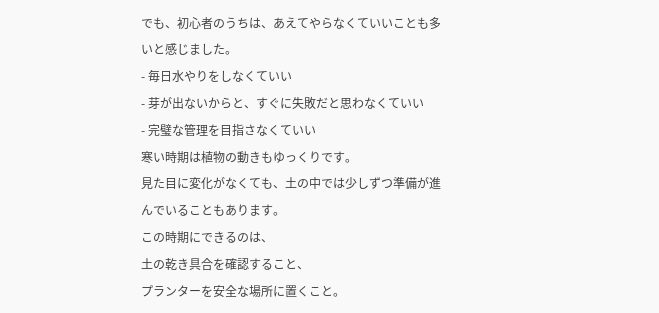でも、初心者のうちは、あえてやらなくていいことも多いと感じました。
- 毎日水やりをしなくていい
- 芽が出ないからと、すぐに失敗だと思わなくていい
- 完璧な管理を目指さなくていい
寒い時期は植物の動きもゆっくりです。
見た目に変化がなくても、土の中では少しずつ準備が進んでいることもあります。
この時期にできるのは、
土の乾き具合を確認すること、
プランターを安全な場所に置くこと。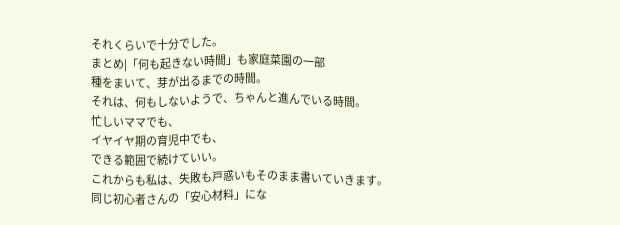それくらいで十分でした。
まとめ|「何も起きない時間」も家庭菜園の一部
種をまいて、芽が出るまでの時間。
それは、何もしないようで、ちゃんと進んでいる時間。
忙しいママでも、
イヤイヤ期の育児中でも、
できる範囲で続けていい。
これからも私は、失敗も戸惑いもそのまま書いていきます。
同じ初心者さんの「安心材料」にな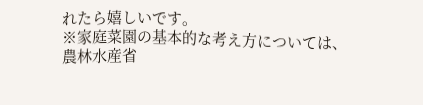れたら嬉しいです。
※家庭菜園の基本的な考え方については、
農林水産省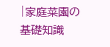|家庭菜園の基礎知識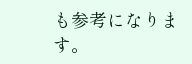も参考になります。